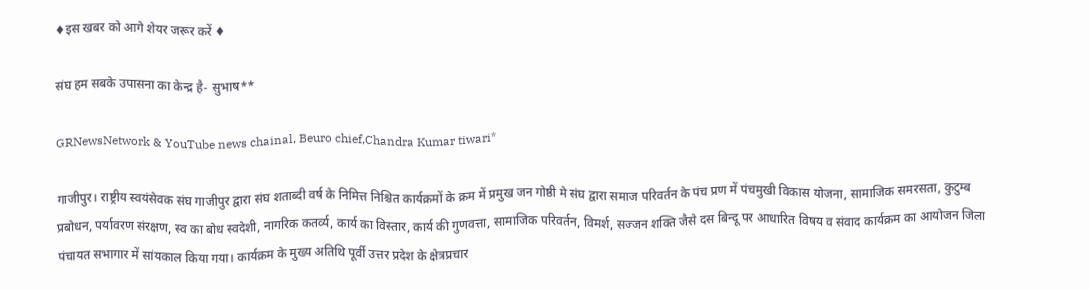♦इस खबर को आगे शेयर जरूर करें ♦

संघ हम सबके उपासना का केन्द्र है- सुभाष**

GRNewsNetwork & YouTube news chainal, Beuro chief,Chandra Kumar tiwari*

गाजीपुर। राष्ट्रीय स्वयंसेवक संघ गाजीपुर द्वारा संघ शताब्दी वर्ष के निमित्त निश्चित कार्यक्रमों के क्रम में प्रमुख जन गोष्ठी मे संघ द्वारा समाज परिवर्तन के पंच प्रण में पंचमुखी विकास योजना, सामाजिक समरसता, कुटुम्ब प्रबोधन, पर्यावरण संरक्षण, स्व का बोध स्वदेशी, नागरिक कतर्व्य, कार्य का विस्तार, कार्य की गुणवत्ता, सामाजिक परिवर्तन, विमर्श, सज्जन शक्ति जैसे दस बिन्दू पर आधारित विषय व संवाद कार्यक्रम का आयोजन जिला पंचायत सभागार में सांयकाल किया गया। कार्यक्रम के मुख्य अतिथि पूर्वी उत्तर प्रदेश के क्षेत्रप्रचार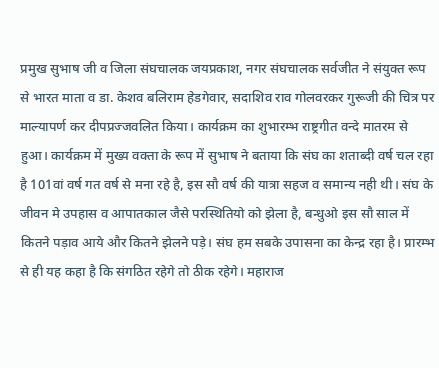प्रमुख सुभाष जी व जिला संघचालक जयप्रकाश, नगर संघचालक सर्वजीत ने संयुक्त रूप से भारत माता व डा. केशव बलिराम हेडगेवार, सदाशिव राव गोलवरकर गुरूजी की चित्र पर माल्यापर्ण कर दीपप्रज्जवलित किया। कार्यक्रम का शुभारम्भ राष्ट्रगीत वन्दे मातरम से हुआ। कार्यक्रम में मुख्य वक्ता के रूप में सुभाष ने बताया कि संघ का शताब्दी वर्ष चल रहा है 101वां वर्ष गत वर्ष से मना रहे है, इस सौ वर्ष की यात्रा सहज व समान्य नही थी। संघ के जीवन मे उपहास व आपातकाल जैसे परस्थितियो को झेला है, बन्धुओ इस सौ साल में कितने पड़ाव आये और कितने झेलने पड़े। संघ हम सबके उपासना का केन्द्र रहा है। प्रारम्भ से ही यह कहा है कि संगठित रहेगे तो ठीक रहेगे। महाराज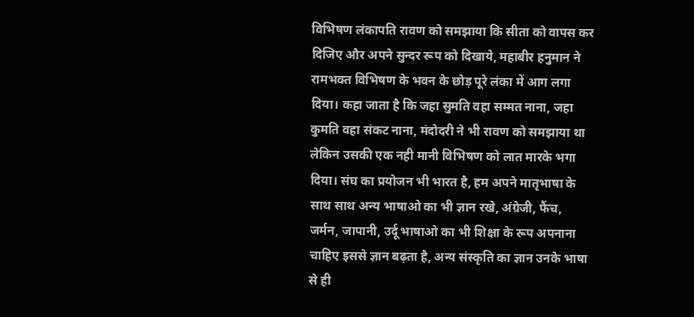विभिषण लंकापति रावण को समझाया कि सीता को वापस कर दिजिए और अपने सुन्दर रूप को दिखाये, महाबीर हनुमान ने रामभक्त विभिषण के भवन के छोड़ पूरे लंका में आग लगा दिया। कहा जाता है कि जहा सुमति वहा सम्मत नाना, जहा कुमति वहा संकट नाना, मंदोदरी ने भी रावण को समझाया था लेकिन उसकी एक नही मानी विभिषण को लात मारके भगा दिया। संघ का प्रयोजन भी भारत है, हम अपने मातृभाषा के साथ साथ अन्य भाषाओ का भी ज्ञान रखे, अंग्रेजी, फैंच, जर्मन, जापानी, उर्दू भाषाओ का भी शिक्षा के रूप अपनाना चाहिए इससे ज्ञान बढ़ता है, अन्य संस्कृति का ज्ञान उनके भाषा से ही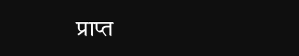प्राप्त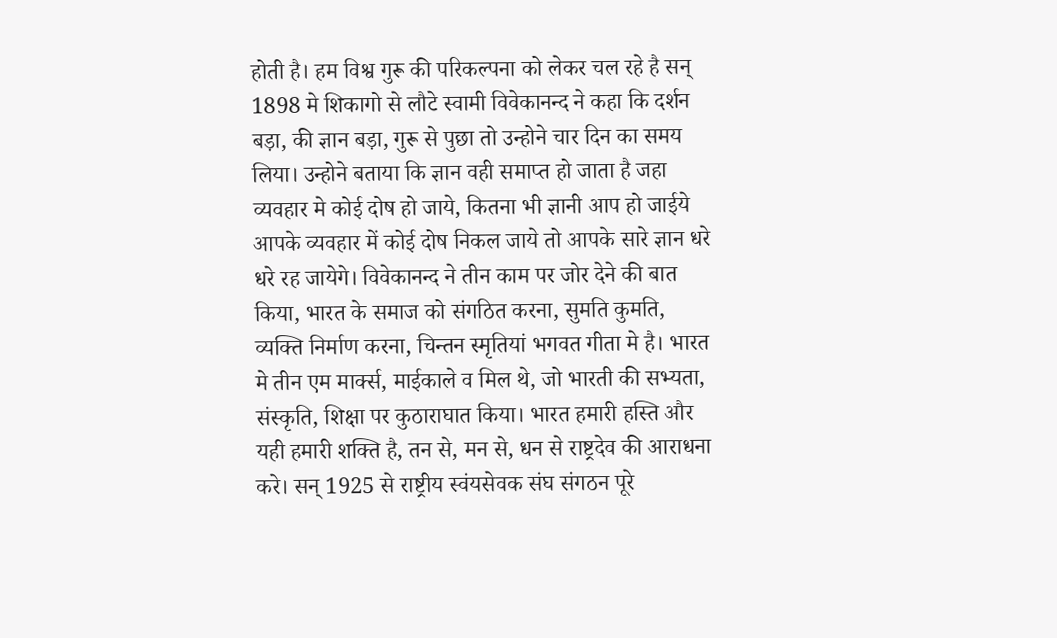होती है। हम विश्व गुरू की परिकल्पना को लेकर चल रहे है सन् 1898 मे शिकागो से लौटे स्वामी विवेकानन्द ने कहा कि दर्शन बड़ा, की ज्ञान बड़ा, गुरू से पुछा तो उन्होने चार दिन का समय लिया। उन्होने बताया कि ज्ञान वही समाप्त हो जाता है जहा व्यवहार मे कोई दोष हो जाये, कितना भी ज्ञानी आप हो जाईये आपके व्यवहार में कोई दोष निकल जाये तो आपके सारे ज्ञान धरे धरे रह जायेगे। विवेकानन्द ने तीन काम पर जोर देने की बात किया, भारत के समाज को संगठित करना, सुमति कुमति, व्यक्ति निर्माण करना, चिन्तन स्मृतियां भगवत गीता मे है। भारत मे तीन एम मार्क्स, माईकाले व मिल थे, जो भारती की सभ्यता, संस्कृति, शिक्षा पर कुठाराघात किया। भारत हमारी हस्ति और यही हमारी शक्ति है, तन से, मन से, धन से राष्ट्रदेव की आराधना करे। सन् 1925 से राष्ट्रीय स्वंयसेवक संघ संगठन पूरे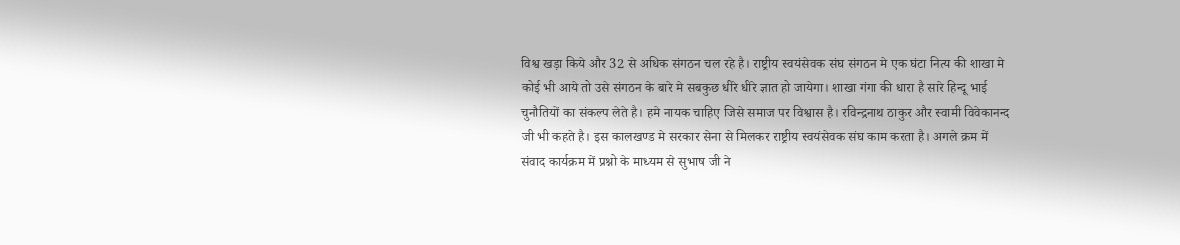विश्व खड़ा किये और 32 से अधिक संगठन चल रहे है। राष्ट्रीय स्वयंसेवक संघ संगठन मे एक घंटा नित्य की शाखा मे कोई भी आये तो उसे संगठन के बारे मे सबकुछ धीरे धीरे ज्ञात हो जायेगा। शाखा गंगा की धारा है सारे हिन्दू भाई चुनौतियों का संकल्प लेते है। हमे नायक चाहिए जिसे समाज पर विश्वास है। रविन्द्रनाथ ठाकुर और स्वामी विवेकानन्द जी भी कहते है। इस कालखण्ड मे सरकार सेना से मिलकर राष्ट्रीय स्वयंसेवक संघ काम करता है। अगले क्रम में संवाद कार्यक्रम में प्रश्नो के माध्यम से सुभाष जी ने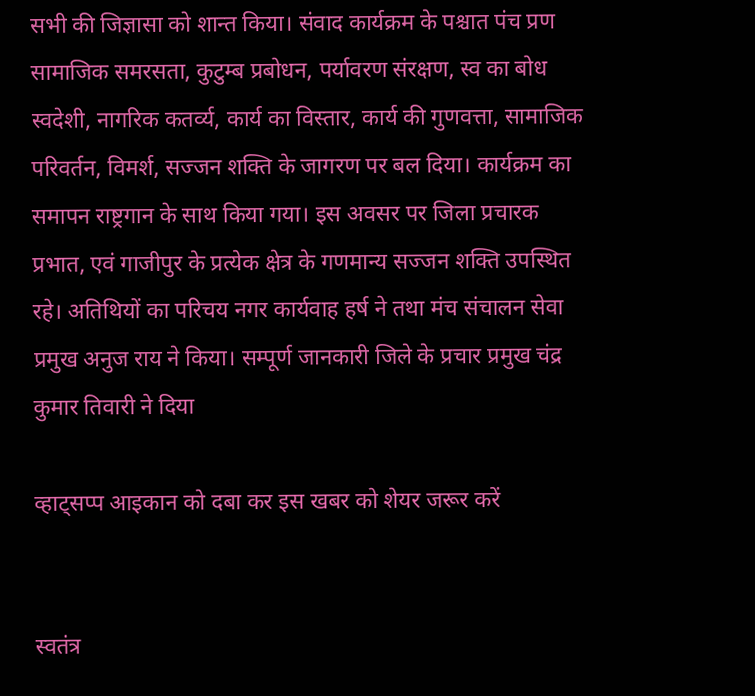सभी की जिज्ञासा को शान्त किया। संवाद कार्यक्रम के पश्चात पंच प्रण सामाजिक समरसता, कुटुम्ब प्रबोधन, पर्यावरण संरक्षण, स्व का बोध स्वदेशी, नागरिक कतर्व्य, कार्य का विस्तार, कार्य की गुणवत्ता, सामाजिक परिवर्तन, विमर्श, सज्जन शक्ति के जागरण पर बल दिया। कार्यक्रम का समापन राष्ट्रगान के साथ किया गया। इस अवसर पर जिला प्रचारक प्रभात, एवं गाजीपुर के प्रत्येक क्षेत्र के गणमान्य सज्जन शक्ति उपस्थित रहे। अतिथियों का परिचय नगर कार्यवाह हर्ष ने तथा मंच संचालन सेवा प्रमुख अनुज राय ने किया। सम्पूर्ण जानकारी जिले के प्रचार प्रमुख चंद्र कुमार तिवारी ने दिया

व्हाट्सप्प आइकान को दबा कर इस खबर को शेयर जरूर करें


स्वतंत्र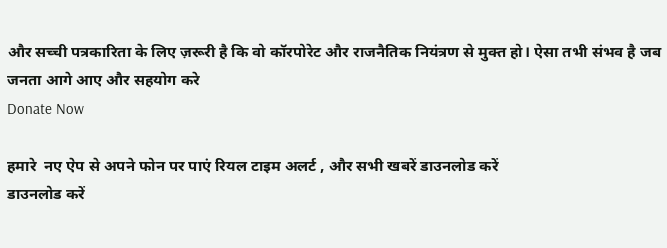और सच्ची पत्रकारिता के लिए ज़रूरी है कि वो कॉरपोरेट और राजनैतिक नियंत्रण से मुक्त हो। ऐसा तभी संभव है जब जनता आगे आए और सहयोग करे
Donate Now

हमारे  नए ऐप से अपने फोन पर पाएं रियल टाइम अलर्ट , और सभी खबरें डाउनलोड करें
डाउनलोड करें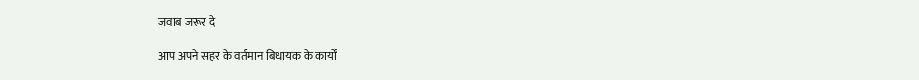जवाब जरूर दे

आप अपने सहर के वर्तमान बिधायक के कार्यों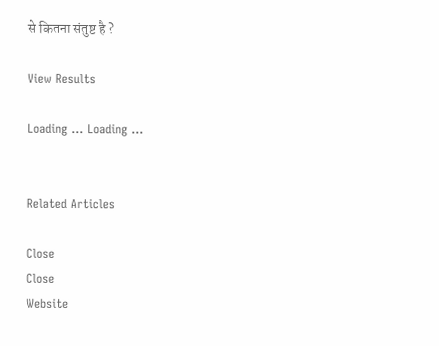से कितना संतुष्ट है ?

View Results

Loading ... Loading ...


Related Articles

Close
Close
Website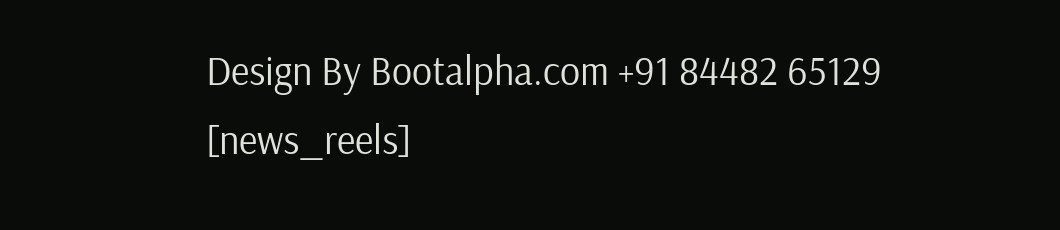Design By Bootalpha.com +91 84482 65129
[news_reels]